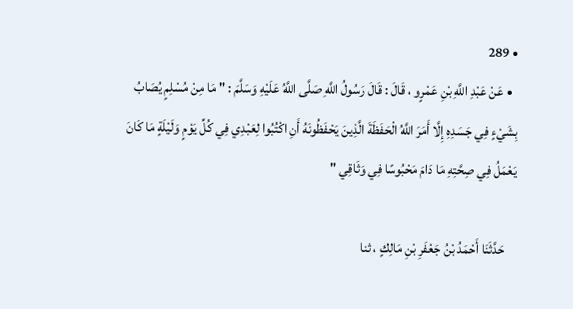• 289
  • عَنْ عَبْدِ اللَّهِ بْنِ عَمْرٍو ، قَالَ : قَالَ رَسُولُ اللَّهِ صَلَّى اللَّهُ عَلَيْهِ وَسَلَّمَ : " مَا مِنْ مُسْلِمٍ يُصَابُ بِشَيْءٍ فِي جَسَدِهِ إِلَّا أَمَرَ اللَّهُ الْحَفَظَةَ الَّذِينَ يَحْفَظُونَهُ أَنِ اكْتُبُوا لِعَبْدِي فِي كُلِّ يَوْمٍ وَلَيْلَةٍ مَا كَانَ يَعْمَلُ فِي صِحَّتِهِ مَا دَامَ مَحْبُوسًا فِي وَثَاقِي "

    حَدَّثَنَا أَحْمَدُ بْنُ جَعْفَرِ بْنِ مَالِكٍ ، ثنا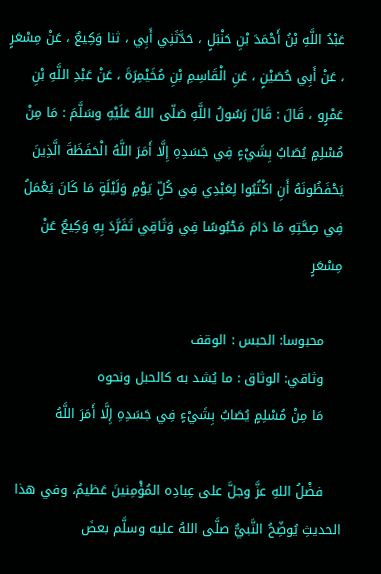عَبْدُ اللَّهِ بْنُ أَحْمَدَ بْنِ حَنْبَلٍ ، حَدَّثَنِي أَبِي ، ثنا وَكِيعٌ ، عَنْ مِسْعَرٍ ، عَنْ أَبِي حُصَيْنٍ ، عَنِ الْقَاسِمِ بْنِ مُخَيْمِرَةَ ، عَنْ عَبْدِ اللَّهِ بْنِ عَمْرٍو ، قَالَ : قَالَ رَسُولُ اللَّهِ صَلّى اللهُ عَلَيْهِ وسَلَّمَ : مَا مِنْ مُسْلِمٍ يُصَابُ بِشَيْءٍ فِي جَسَدِهِ إِلَّا أَمَرَ اللَّهُ الْحَفَظَةَ الَّذِينَ يَحْفَظُونَهُ أَنِ اكْتُبُوا لِعَبْدِي فِي كُلِّ يَوْمٍ وَلَيْلَةٍ مَا كَانَ يَعْمَلُ فِي صِحَّتِهِ مَا دَامَ مَحْبُوسًا فِي وَثَاقِي تَفَرَّدَ بِهِ وَكِيعٌ عَنْ مِسْعَرٍ

    محبوسا: الحبس : الوقف
    وثاقي: الوثاق : ما يُشد به كالحبل ونحوه
    مَا مِنْ مُسْلِمٍ يُصَابُ بِشَيْءٍ فِي جَسَدِهِ إِلَّا أَمَرَ اللَّهُ

    فضْلُ اللهِ عزَّ وجلَّ على عِبادِه المُؤْمِنينَ عَظيمٌ، وفي هذا الحديثِ يُوضِّحُ النَّبيُّ صلَّى اللهُ عليه وسلَّم بعضَ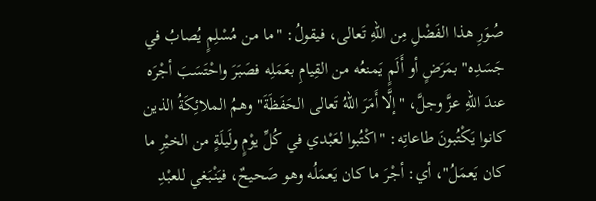صُوَرِ هذا الفَضْلِ مِن اللهِ تَعالى، فيقولُ: "ما من مُسْلِمٍ يُصابُ في جَسَدِه" بمَرَضٍ أو أَلَمٍ يَمنعُه من القِيامِ بعَمَلِه فصَبَرَ واحْتَسَبَ أجْرَه عندَ اللهِ عزَّ وجلَّ، "إلَّا أَمَرَ اللهُ تَعالى الحَفَظَةَ" وهمُ الملائِكَةُ الذين كانوا يَكْتُبونَ طاعاتِه: "اكْتُبوا لعَبْدي في كُلِّ يوْمٍ ولَيلَةٍ من الخيْرِ ما كان يَعمَلُ"، أي: أجْرَ ما كان يَعمَلُه وهو صَحيحٌ، فيَنْبَغي للعبْدِ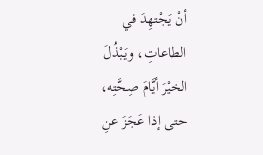أنْ يَجْتهِدَ في الطاعاتِ، ويَبْذُلَ الخيْرَ أيَّامَ صِحَّتِه، حتى إذا عَجَزَ عنِ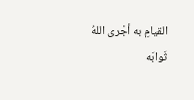القيامِ به أجْرى اللهُ ثَوابَه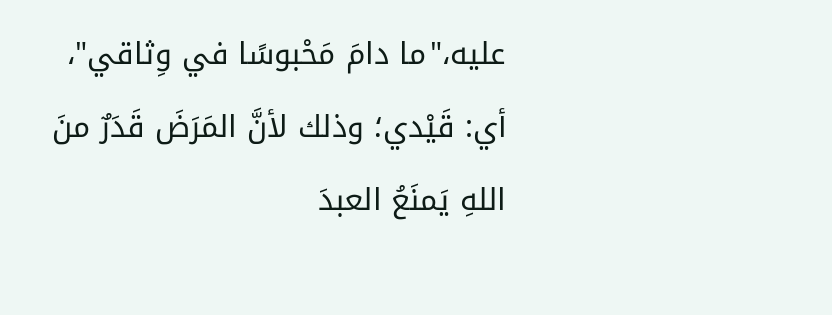عليه،"ما دامَ مَحْبوسًا في وِثاقي"، أي: قَيْدي؛ وذلك لأنَّ المَرَضَ قَدَرٌ منَ اللهِ يَمنَعُ العبدَ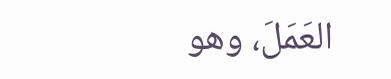العَمَلَ، وهو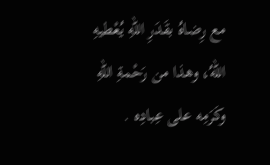مع رِضاهُ بقَدَرِ اللهِ يُعْطيهِ اللهُ، وهذا من رَحْمةِ اللهِ وكَرَمِه على عِبادِه .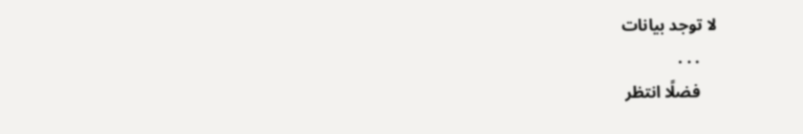لا توجد بيانات
    . . .
    فضلًا انتظر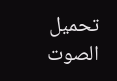تحميل الصوت